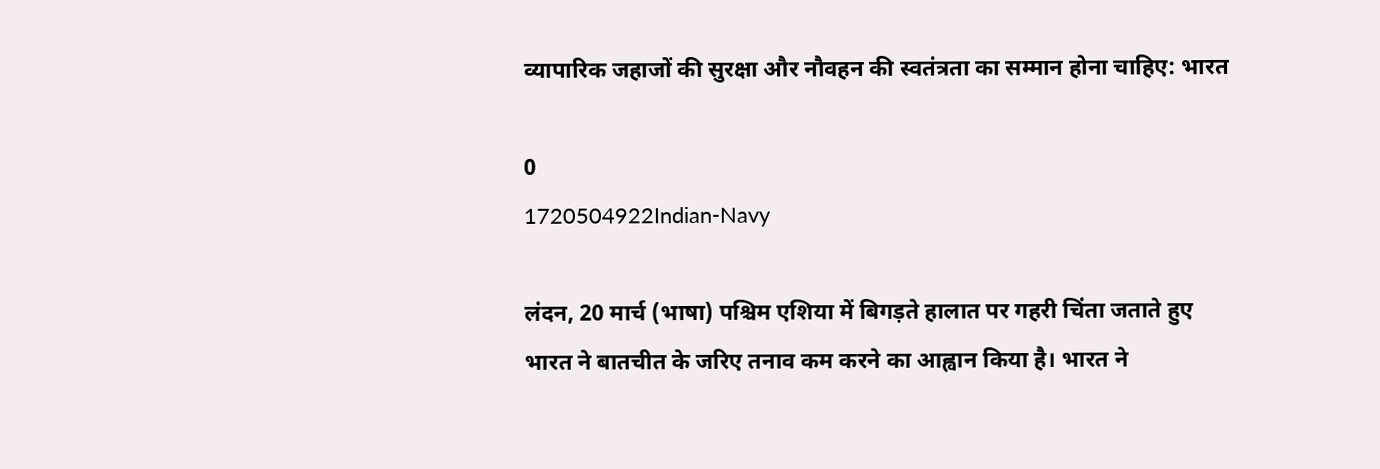व्यापारिक जहाजों की सुरक्षा और नौवहन की स्वतंत्रता का सम्मान होना चाहिए: भारत

0
1720504922Indian-Navy

लंदन, 20 मार्च (भाषा) पश्चिम एशिया में बिगड़ते हालात पर गहरी चिंता जताते हुए भारत ने बातचीत के जरिए तनाव कम करने का आह्वान किया है। भारत ने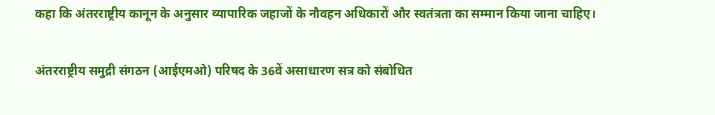कहा कि अंतरराष्ट्रीय कानून के अनुसार व्यापारिक जहाजों के नौवहन अधिकारों और स्वतंत्रता का सम्मान किया जाना चाहिए।

अंतरराष्ट्रीय समुद्री संगठन (आईएमओ) परिषद के 36वें असाधारण सत्र को संबोधित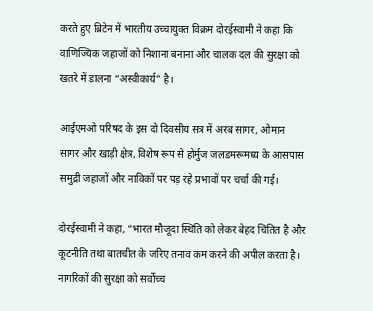करते हुए ब्रिटेन में भारतीय उच्चायुक्त विक्रम दोरईस्वामी ने कहा कि वाणिज्यिक जहाजों को निशाना बनाना और चालक दल की सुरक्षा को खतरे में डालना “अस्वीकार्य” है।

आईएमओ परिषद के इस दो दिवसीय सत्र में अरब सागर, ओमान सागर और खाड़ी क्षेत्र, विशेष रूप से होर्मुज जलडमरूमध्य के आसपास समुद्री जहाजों और नाविकों पर पड़ रहे प्रभावों पर चर्चा की गई।

दोरईस्वामी ने कहा, “भारत मौजूदा स्थिति को लेकर बेहद चिंतित है और कूटनीति तथा बातचीत के जरिए तनाव कम करने की अपील करता है। नागरिकों की सुरक्षा को सर्वोच्च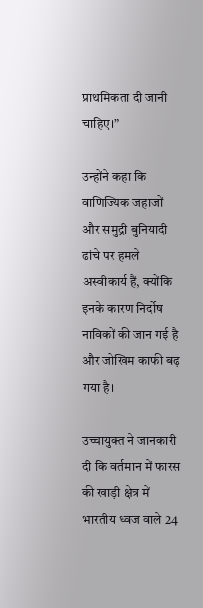प्राथमिकता दी जानी चाहिए।”

उन्होंने कहा कि वाणिज्यिक जहाजों और समुद्री बुनियादी ढांचे पर हमले अस्वीकार्य हैं, क्योंकि इनके कारण निर्दोष नाविकों की जान गई है और जोखिम काफी बढ़ गया है।

उच्चायुक्त ने जानकारी दी कि वर्तमान में फारस की खाड़ी क्षेत्र में भारतीय ध्वज वाले 24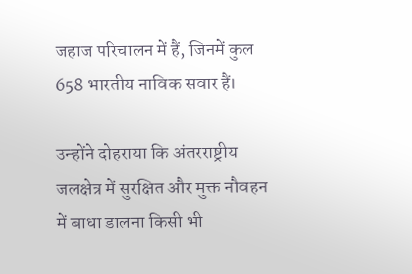जहाज परिचालन में हैं, जिनमें कुल 658 भारतीय नाविक सवार हैं।

उन्होंने दोहराया कि अंतरराष्ट्रीय जलक्षेत्र में सुरक्षित और मुक्त नौवहन में बाधा डालना किसी भी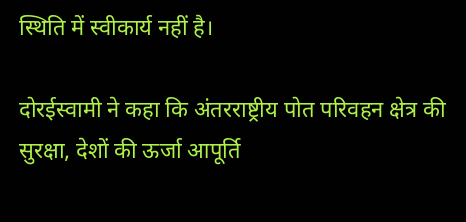स्थिति में स्वीकार्य नहीं है।

दोरईस्वामी ने कहा कि अंतरराष्ट्रीय पोत परिवहन क्षेत्र की सुरक्षा, देशों की ऊर्जा आपूर्ति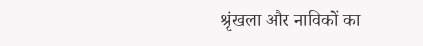श्रृंखला और नाविकों का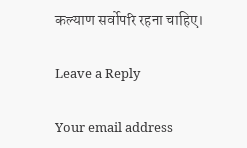कल्याण सर्वोपरि रहना चाहिए।

Leave a Reply

Your email address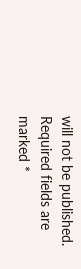will not be published. Required fields are marked *